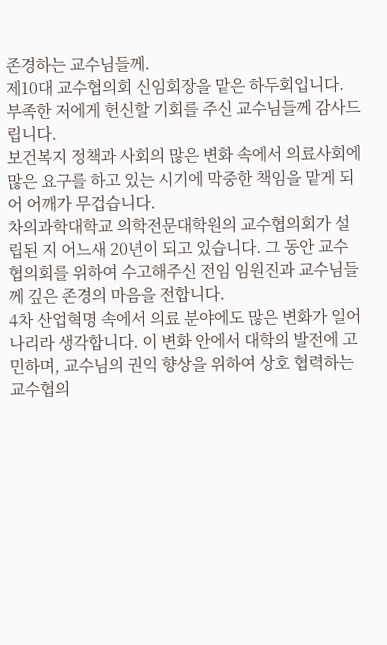존경하는 교수님들께.
제10대 교수협의회 신임회장을 맡은 하두회입니다. 부족한 저에게 헌신할 기회를 주신 교수님들께 감사드립니다.
보건복지 정책과 사회의 많은 변화 속에서 의료사회에 많은 요구를 하고 있는 시기에 막중한 책임을 맡게 되어 어깨가 무겁습니다.
차의과학대학교 의학전문대학원의 교수협의회가 설립된 지 어느새 20년이 되고 있습니다. 그 동안 교수협의회를 위하여 수고해주신 전임 임원진과 교수님들께 깊은 존경의 마음을 전합니다.
4차 산업혁명 속에서 의료 분야에도 많은 변화가 일어나리라 생각합니다. 이 변화 안에서 대학의 발전에 고민하며, 교수님의 권익 향상을 위하여 상호 협력하는 교수협의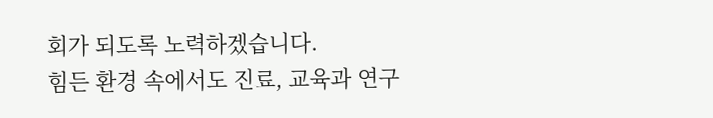회가 되도록 노력하겠습니다.
힘든 환경 속에서도 진료, 교육과 연구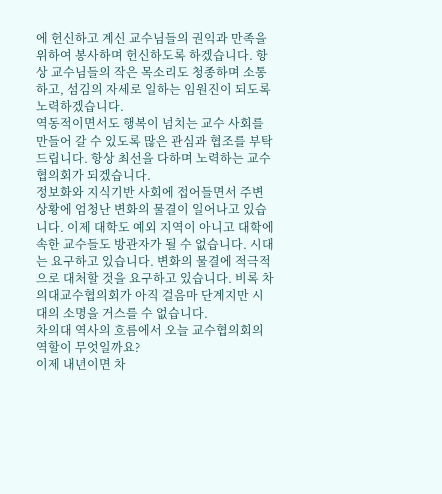에 헌신하고 계신 교수님들의 권익과 만족을 위하여 봉사하며 헌신하도록 하겠습니다. 항상 교수님들의 작은 목소리도 청종하며 소통하고, 섬김의 자세로 일하는 임원진이 되도록 노력하겠습니다.
역동적이면서도 행복이 넘치는 교수 사회를 만들어 갈 수 있도록 많은 관심과 협조를 부탁드립니다. 항상 최선을 다하며 노력하는 교수협의회가 되겠습니다.
정보화와 지식기반 사회에 접어들면서 주변 상황에 엄청난 변화의 물결이 일어나고 있습니다. 이제 대학도 예외 지역이 아니고 대학에 속한 교수들도 방관자가 될 수 없습니다. 시대는 요구하고 있습니다. 변화의 물결에 적극적으로 대처할 것을 요구하고 있습니다. 비록 차의대교수협의회가 아직 걸음마 단계지만 시대의 소명을 거스를 수 없습니다.
차의대 역사의 흐름에서 오늘 교수협의회의 역할이 무엇일까요?
이제 내년이면 차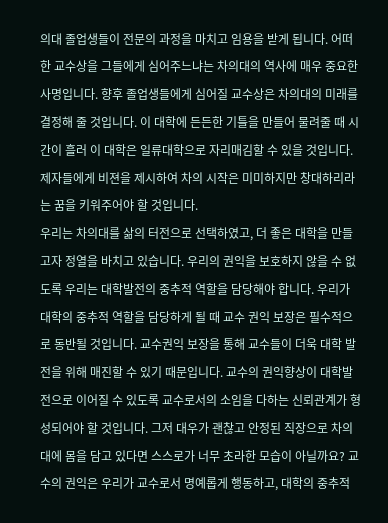의대 졸업생들이 전문의 과정을 마치고 임용을 받게 됩니다. 어떠한 교수상을 그들에게 심어주느냐는 차의대의 역사에 매우 중요한 사명입니다. 향후 졸업생들에게 심어질 교수상은 차의대의 미래를 결정해 줄 것입니다. 이 대학에 든든한 기틀을 만들어 물려줄 때 시간이 흘러 이 대학은 일류대학으로 자리매김할 수 있을 것입니다. 제자들에게 비젼을 제시하여 차의 시작은 미미하지만 창대하리라는 꿈을 키워주어야 할 것입니다.
우리는 차의대를 삶의 터전으로 선택하였고, 더 좋은 대학을 만들고자 정열을 바치고 있습니다. 우리의 권익을 보호하지 않을 수 없도록 우리는 대학발전의 중추적 역할을 담당해야 합니다. 우리가 대학의 중추적 역할을 담당하게 될 때 교수 권익 보장은 필수적으로 동반될 것입니다. 교수권익 보장을 통해 교수들이 더욱 대학 발전을 위해 매진할 수 있기 때문입니다. 교수의 권익향상이 대학발전으로 이어질 수 있도록 교수로서의 소임을 다하는 신뢰관계가 형성되어야 할 것입니다. 그저 대우가 괜찮고 안정된 직장으로 차의대에 몸을 담고 있다면 스스로가 너무 초라한 모습이 아닐까요? 교수의 권익은 우리가 교수로서 명예롭게 행동하고, 대학의 중추적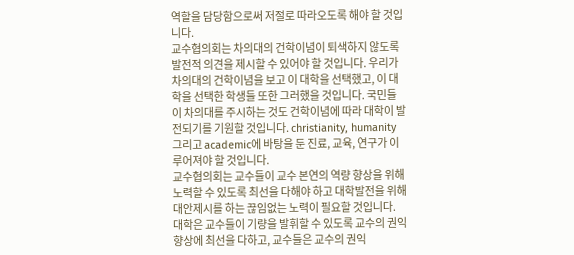역할을 담당함으로써 저절로 따라오도록 해야 할 것입니다.
교수협의회는 차의대의 건학이념이 퇴색하지 않도록 발전적 의견을 제시할 수 있어야 할 것입니다. 우리가 차의대의 건학이념을 보고 이 대학을 선택했고, 이 대학을 선택한 학생들 또한 그러했을 것입니다. 국민들이 차의대를 주시하는 것도 건학이념에 따라 대학이 발전되기를 기원할 것입니다. christianity, humanity 그리고 academic에 바탕을 둔 진료, 교육, 연구가 이루어져야 할 것입니다.
교수협의회는 교수들이 교수 본연의 역량 향상을 위해 노력할 수 있도록 최선을 다해야 하고 대학발전을 위해 대안제시를 하는 끊임없는 노력이 필요할 것입니다. 대학은 교수들이 기량을 발휘할 수 있도록 교수의 권익향상에 최선을 다하고, 교수들은 교수의 권익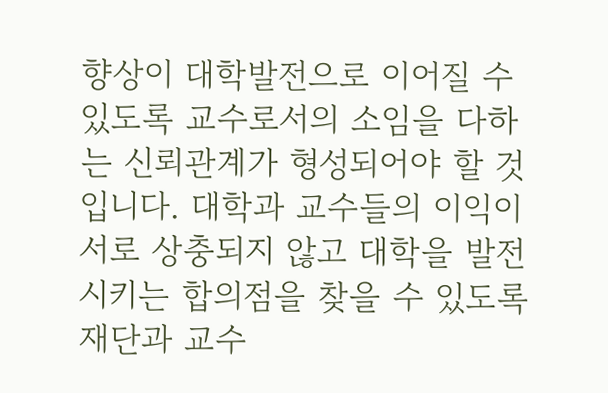향상이 대학발전으로 이어질 수 있도록 교수로서의 소임을 다하는 신뢰관계가 형성되어야 할 것입니다. 대학과 교수들의 이익이 서로 상충되지 않고 대학을 발전시키는 합의점을 찾을 수 있도록 재단과 교수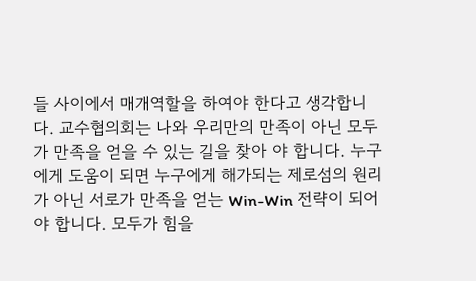들 사이에서 매개역할을 하여야 한다고 생각합니다. 교수협의회는 나와 우리만의 만족이 아닌 모두가 만족을 얻을 수 있는 길을 찾아 야 합니다. 누구에게 도움이 되면 누구에게 해가되는 제로섬의 원리가 아닌 서로가 만족을 얻는 Win-Win 전략이 되어야 합니다. 모두가 힘을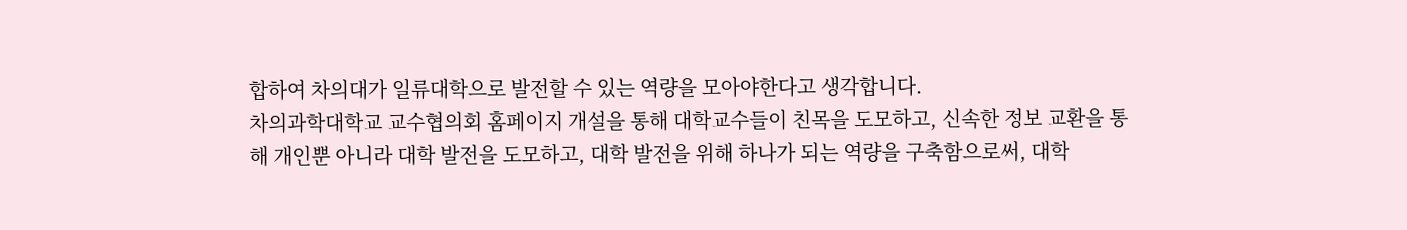합하여 차의대가 일류대학으로 발전할 수 있는 역량을 모아야한다고 생각합니다.
차의과학대학교 교수협의회 홈페이지 개설을 통해 대학교수들이 친목을 도모하고, 신속한 정보 교환을 통해 개인뿐 아니라 대학 발전을 도모하고, 대학 발전을 위해 하나가 되는 역량을 구축함으로써, 대학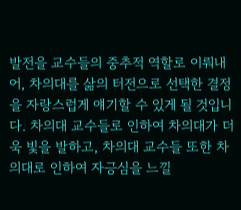발전을 교수들의 중추적 역할로 이뤄내어, 차의대를 삶의 터전으로 선택한 결정을 자랑스럽게 얘기할 수 있게 될 것입니다. 차의대 교수들로 인하여 차의대가 더욱 빛을 발하고, 차의대 교수들 또한 차의대로 인하여 자긍심을 느낄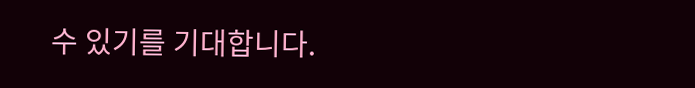수 있기를 기대합니다.